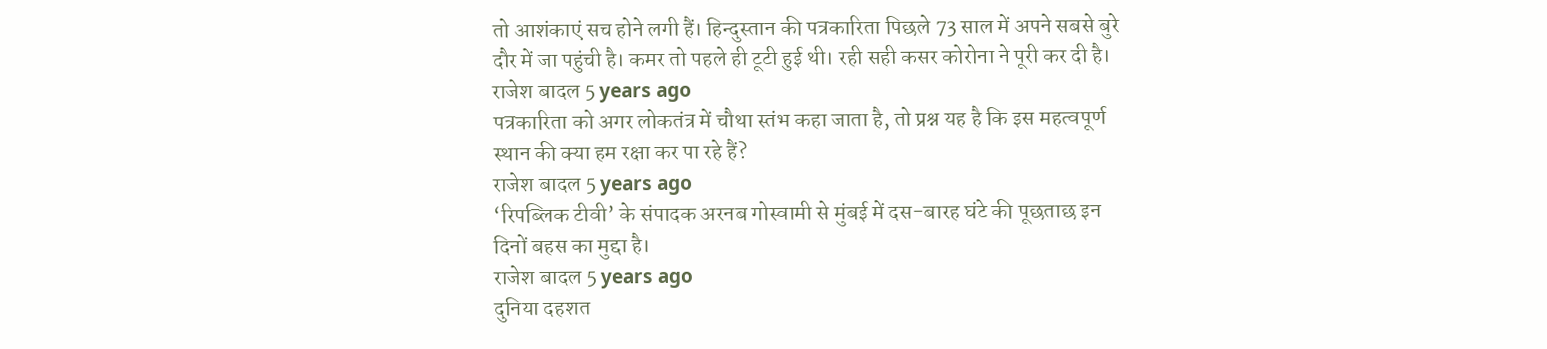तो आशंकाएं सच होने लगी हैं। हिन्दुस्तान की पत्रकारिता पिछले 73 साल में अपने सबसे बुरे दौर में जा पहुंची है। कमर तो पहले ही टूटी हुई थी। रही सही कसर कोरोना ने पूरी कर दी है।
राजेश बादल 5 years ago
पत्रकारिता को अगर लोकतंत्र में चौथा स्तंभ कहा जाता है, तो प्रश्न यह है कि इस महत्वपूर्ण स्थान की क्या हम रक्षा कर पा रहे हैं?
राजेश बादल 5 years ago
‘रिपब्लिक टीवी’ के संपादक अरनब गोस्वामी से मुंबई में दस-बारह घंटे की पूछताछ इन दिनों बहस का मुद्दा है।
राजेश बादल 5 years ago
दुनिया दहशत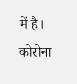में है। कोरोना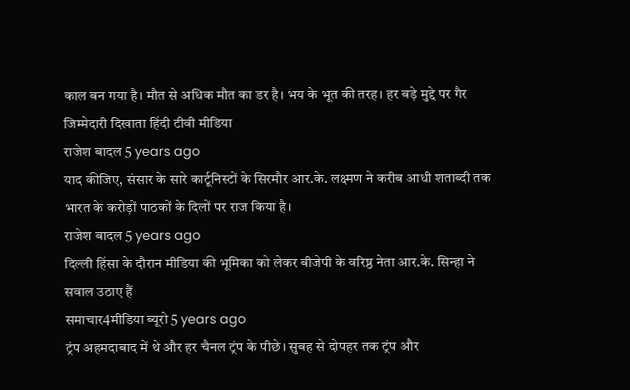काल बन गया है। मौत से अधिक मौत का डर है। भय के भूत की तरह। हर बड़े मुद्दे पर गैर जिम्मेदारी दिखाता हिंदी टीवी मीडिया
राजेश बादल 5 years ago
याद कीजिए, संसार के सारे कार्टूनिस्टों के सिरमौर आर.के. लक्ष्मण ने करीब आधी शताब्दी तक भारत के करोड़ों पाठकों के दिलों पर राज किया है।
राजेश बादल 5 years ago
दिल्ली हिंसा के दौरान मीडिया की भूमिका को लेकर बीजेपी के वरिष्ठ नेता आर.के. सिन्हा ने सवाल उठाए हैं
समाचार4मीडिया ब्यूरो 5 years ago
ट्रंप अहमदाबाद में थे और हर चैनल ट्रंप के पीछे। सुबह से दोपहर तक ट्रंप और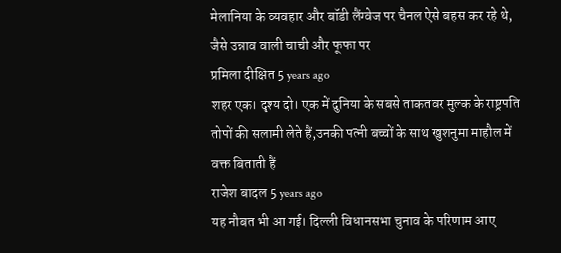मेलानिया के व्यवहार और बॉडी लैंग्वेज पर चैनल ऐसे बहस कर रहे थे, जैसे उन्नाव वाली चाची और फूफा पर
प्रमिला दीक्षित 5 years ago
शहर एक। दृश्य दो। एक में दुनिया के सबसे ताकतवर मुल्क के राष्ट्रपति तोपों की सलामी लेते हैं,उनकी पत्नी बच्चों के साथ खुशनुमा माहौल में वक्त बिताती हैं
राजेश बादल 5 years ago
यह नौबत भी आ गई। दिल्ली विधानसभा चुनाव के परिणाम आए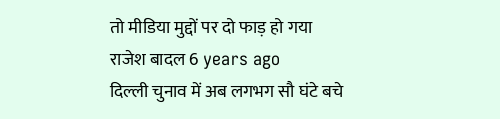तो मीडिया मुद्दों पर दो फाड़ हो गया
राजेश बादल 6 years ago
दिल्ली चुनाव में अब लगभग सौ घंटे बचे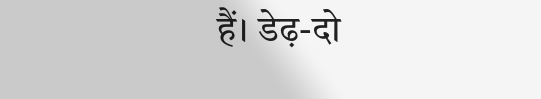हैं। डेढ़-दो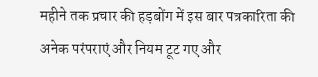महीने तक प्रचार की हड़बोंग में इस बार पत्रकारिता की अनेक परंपराएं और नियम टूट गए और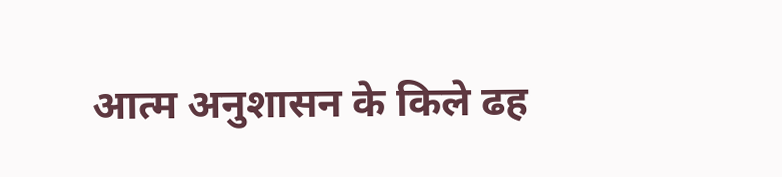आत्म अनुशासन के किले ढह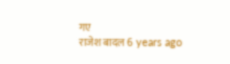गए
राजेश बादल 6 years ago